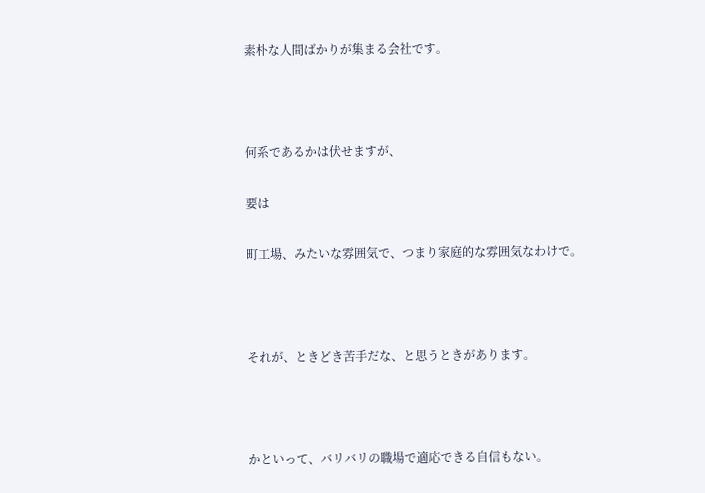素朴な人間ばかりが集まる会社です。



何系であるかは伏せますが、

要は

町工場、みたいな雰囲気で、つまり家庭的な雰囲気なわけで。



それが、ときどき苦手だな、と思うときがあります。



かといって、バリバリの職場で適応できる自信もない。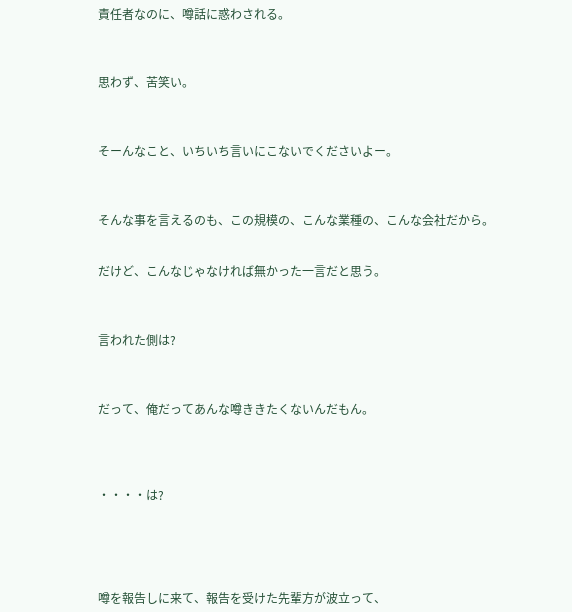責任者なのに、噂話に惑わされる。



思わず、苦笑い。



そーんなこと、いちいち言いにこないでくださいよー。



そんな事を言えるのも、この規模の、こんな業種の、こんな会社だから。


だけど、こんなじゃなければ無かった一言だと思う。



言われた側は?



だって、俺だってあんな噂ききたくないんだもん。




・・・・は?





噂を報告しに来て、報告を受けた先輩方が波立って、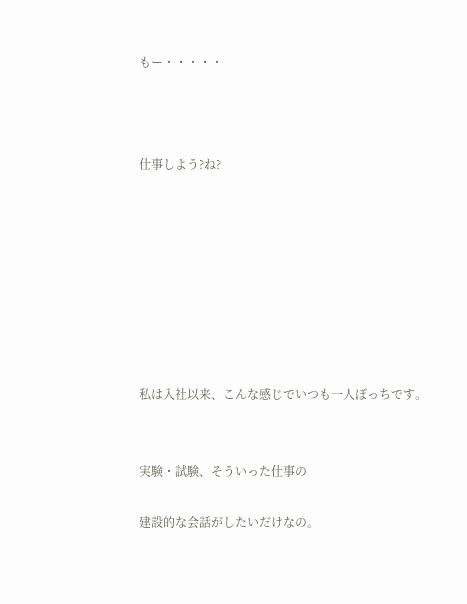もー・・・・・



仕事しよう?ね?








私は入社以来、こんな感じでいつも一人ぼっちです。


実験・試験、そういった仕事の

建設的な会話がしたいだけなの。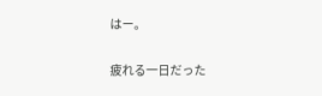はー。

疲れる一日だった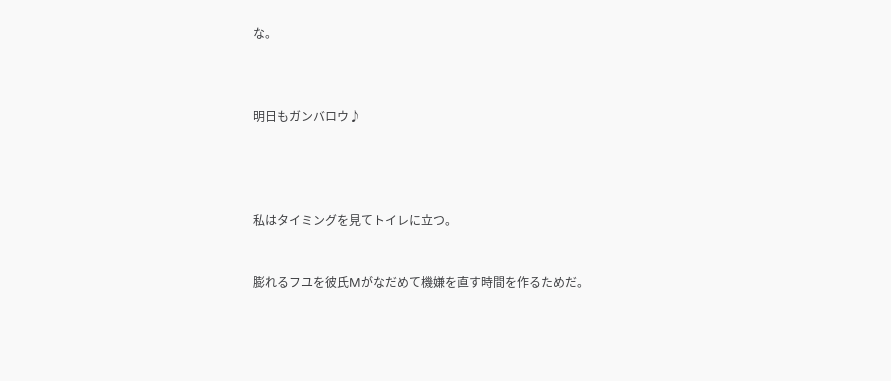な。



明日もガンバロウ♪




私はタイミングを見てトイレに立つ。


膨れるフユを彼氏Mがなだめて機嫌を直す時間を作るためだ。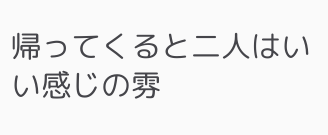帰ってくると二人はいい感じの雰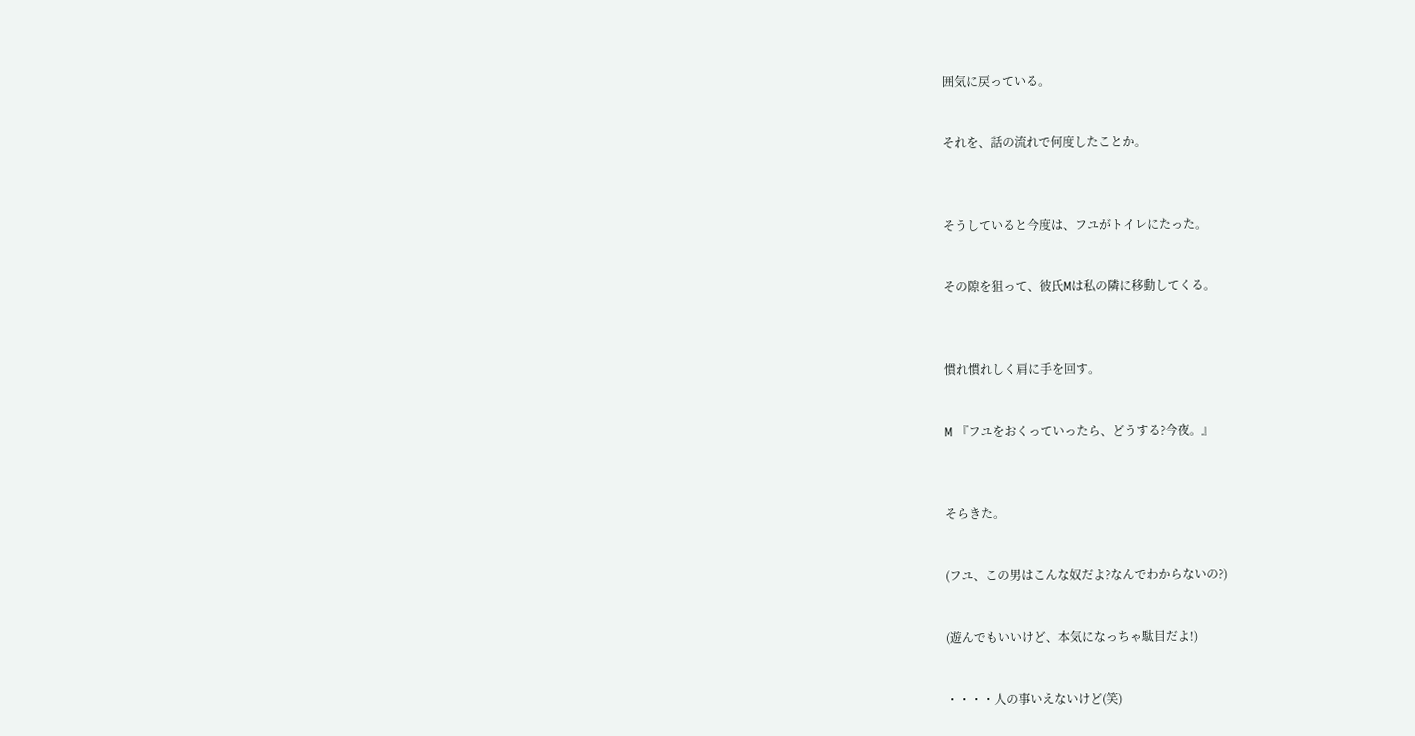囲気に戻っている。


それを、話の流れで何度したことか。



そうしていると今度は、フユがトイレにたった。


その隙を狙って、彼氏Mは私の隣に移動してくる。



慣れ慣れしく肩に手を回す。


M 『フユをおくっていったら、どうする?今夜。』



そらきた。


(フユ、この男はこんな奴だよ?なんでわからないの?)


(遊んでもいいけど、本気になっちゃ駄目だよ!)


・・・・人の事いえないけど(笑)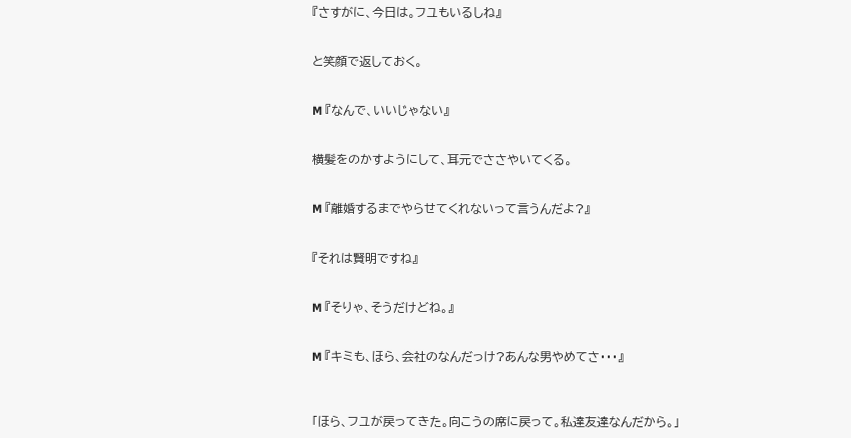『さすがに、今日は。フユもいるしね』


と笑顔で返しておく。


M 『なんで、いいじゃない』


横髪をのかすようにして、耳元でささやいてくる。


M 『離婚するまでやらせてくれないって言うんだよ?』


『それは賢明ですね』


M 『そりゃ、そうだけどね。』


M 『キミも、ほら、会社のなんだっけ?あんな男やめてさ・・・』



「ほら、フユが戻ってきた。向こうの席に戻って。私達友達なんだから。」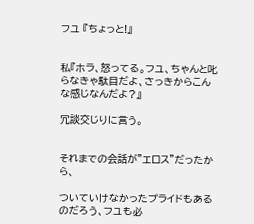フユ 『ちょっと!』


私『ホラ、怒ってる。フユ、ちゃんと叱らなきゃ駄目だよ、さっきからこんな感じなんだよ?』

冗談交じりに言う。


それまでの会話が”エロス”だったから、

ついていけなかったプライドもあるのだろう、フユも必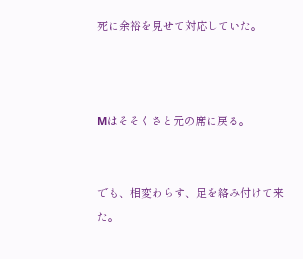死に余裕を見せて対応していた。



Mはそそくさと元の席に戻る。


でも、相変わらす、足を絡み付けて来た。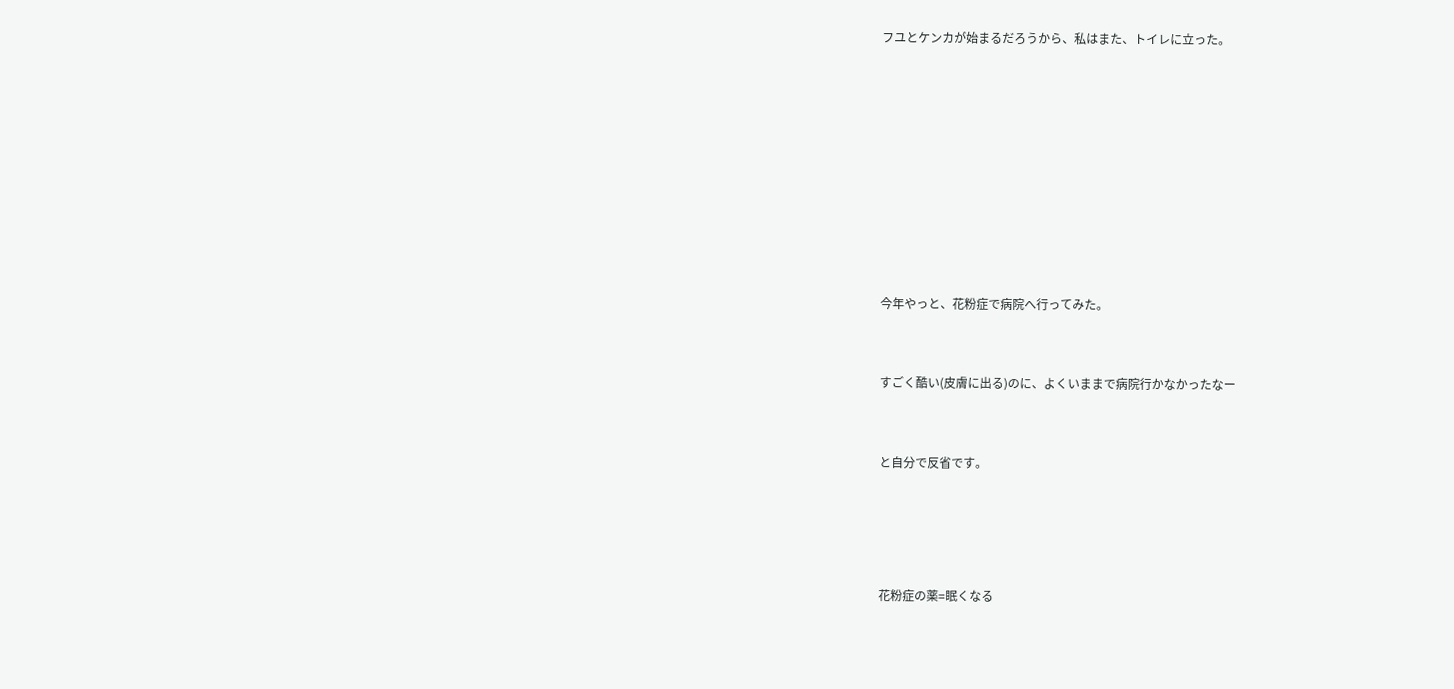フユとケンカが始まるだろうから、私はまた、トイレに立った。









今年やっと、花粉症で病院へ行ってみた。


すごく酷い(皮膚に出る)のに、よくいままで病院行かなかったなー


と自分で反省です。




花粉症の薬=眠くなる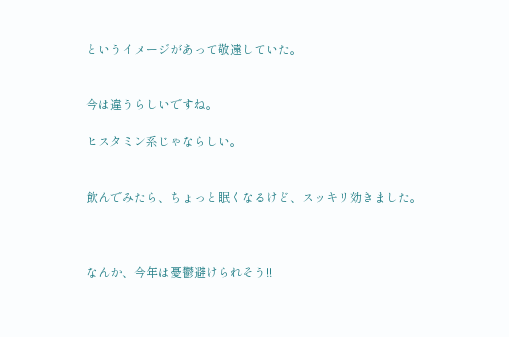というイメージがあって敬遠していた。


今は違うらしいですね。

ヒスタミン系じゃならしい。


飲んでみたら、ちょっと眠くなるけど、スッキリ効きました。



なんか、今年は憂鬱避けられそう!!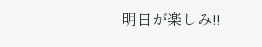明日が楽しみ!!